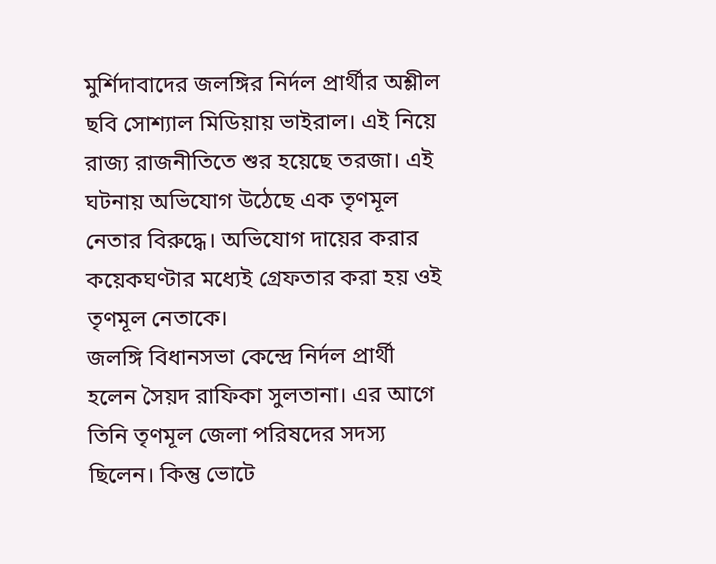মুর্শিদাবাদের জলঙ্গির নির্দল প্রার্থীর অশ্লীল ছবি সোশ্যাল মিডিয়ায় ভাইরাল। এই নিয়ে রাজ্য রাজনীতিতে শুর হয়েছে তরজা। এই ঘটনায় অভিযোগ উঠেছে এক তৃণমূল নেতার বিরুদ্ধে। অভিযোগ দায়ের করার কয়েকঘণ্টার মধ্যেই গ্রেফতার করা হয় ওই তৃণমূল নেতাকে।
জলঙ্গি বিধানসভা কেন্দ্রে নির্দল প্রার্থী হলেন সৈয়দ রাফিকা সুলতানা। এর আগে তিনি তৃণমূল জেলা পরিষদের সদস্য ছিলেন। কিন্তু ভোটে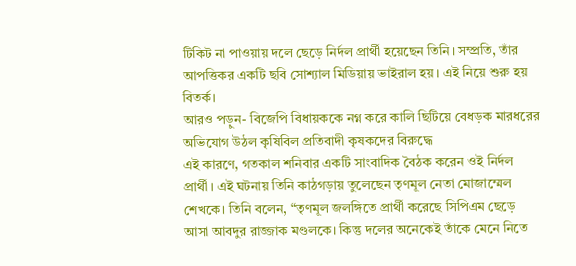টিকিট না পাওয়ায় দলে ছেড়ে নির্দল প্রার্থী হয়েছেন তিনি। সম্প্রতি, তাঁর আপত্তিকর একটি ছবি সোশ্যাল মিডিয়ায় ভাইরাল হয়। এই নিয়ে শুরু হয় বিতর্ক।
আরও পড়ুন- বিজেপি বিধায়ককে নগ্ন করে কালি ছিটিয়ে বেধড়ক মারধরের অভিযোগ উঠল কৃষিবিল প্রতিবাদী কৃষকদের বিরুদ্ধে
এই কারণে, গতকাল শনিবার একটি সাংবাদিক বৈঠক করেন ওই নির্দল প্রার্থী। এই ঘটনায় তিনি কাঠগড়ায় তুলেছেন তৃণমূল নেতা মোজাম্মেল শেখকে। তিনি বলেন, “তৃণমূল জলঙ্গিতে প্রার্থী করেছে সিপিএম ছেড়ে আসা আবদুর রাজ্জাক মণ্ডলকে। কিন্তু দলের অনেকেই তাঁকে মেনে নিতে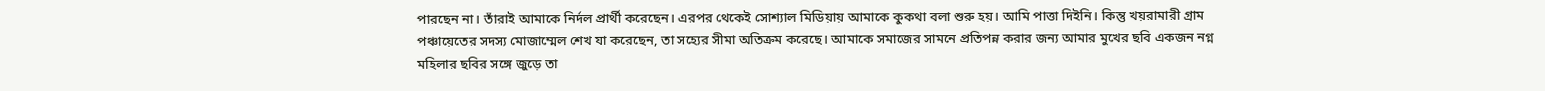পারছেন না। তাঁরাই আমাকে নির্দল প্রার্থী করেছেন। এরপর থেকেই সোশ্যাল মিডিয়ায় আমাকে কুকথা বলা শুরু হয়। আমি পাত্তা দিইনি। কিন্তু খয়রামারী গ্রাম পঞ্চায়েতের সদস্য মোজাম্মেল শেখ যা করেছেন, তা সহ্যের সীমা অতিক্রম করেছে। আমাকে সমাজের সামনে প্রতিপন্ন করার জন্য আমার মুখের ছবি একজন নগ্ন মহিলার ছবির সঙ্গে জুড়ে তা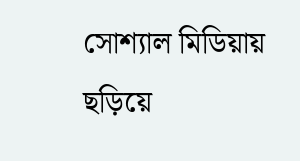সোশ্যাল মিডিয়ায় ছড়িয়ে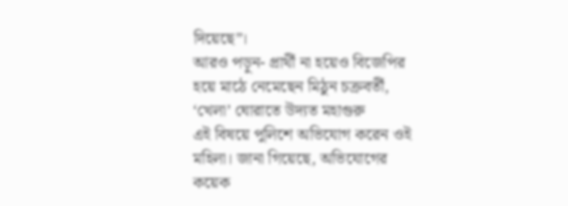দিয়েছে”।
আরও পড়ুন- প্রার্থী না হয়েও বিজেপির হয়ে মাঠে নেমেছেন মিঠুন চক্রবর্তী, ‘খেলা’ ঘোরাতে উদ্যত মহাগুরু
এই বিষয়ে পুলিশে অভিযোগ করেন ওই মহিলা। জানা গিয়েছে, অভিযোগের কয়েক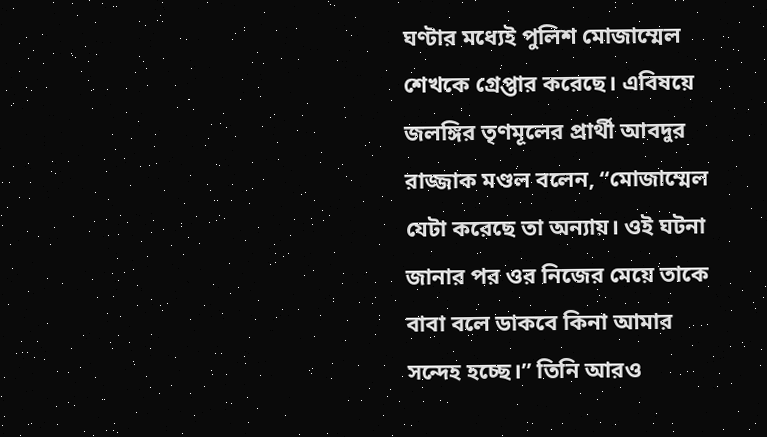ঘণ্টার মধ্যেই পুলিশ মোজাম্মেল শেখকে গ্রেপ্তার করেছে। এবিষয়ে জলঙ্গির তৃণমূলের প্রার্থী আবদুর রাজ্জাক মণ্ডল বলেন, “মোজাম্মেল যেটা করেছে তা অন্যায়। ওই ঘটনা জানার পর ওর নিজের মেয়ে তাকে বাবা বলে ডাকবে কিনা আমার সন্দেহ হচ্ছে।” তিনি আরও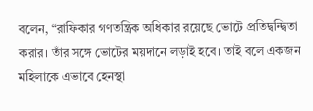বলেন, “রাফিকার গণতন্ত্রিক অধিকার রয়েছে ভোটে প্রতিদ্বন্দ্বিতা করার। তাঁর সঙ্গে ভোটের ময়দানে লড়াই হবে। তাই বলে একজন মহিলাকে এভাবে হেনস্থা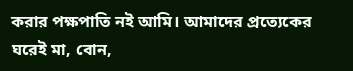করার পক্ষপাতি নই আমি। আমাদের প্রত্যেকের ঘরেই মা, বোন,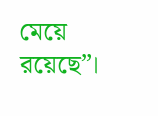মেয়ে রয়েছে”।